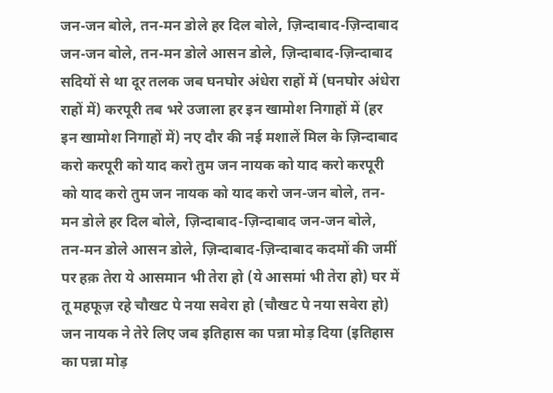जन-जन बोले, तन-मन डोले हर दिल बोले, ज़िन्दाबाद-ज़िन्दाबाद जन-जन बोले, तन-मन डोले आसन डोले, ज़िन्दाबाद-ज़िन्दाबाद सदियों से था दूर तलक जब घनघोर अंधेरा राहों में (घनघोर अंधेरा राहों में) करपूरी तब भरे उजाला हर इन खामोश निगाहों में (हर इन खामोश निगाहों में) नए दौर की नई मशालें मिल के ज़िन्दाबाद करो करपूरी को याद करो तुम जन नायक को याद करो करपूरी को याद करो तुम जन नायक को याद करो जन-जन बोले, तन-मन डोले हर दिल बोले, ज़िन्दाबाद-ज़िन्दाबाद जन-जन बोले, तन-मन डोले आसन डोले, ज़िन्दाबाद-ज़िन्दाबाद कदमों की जमीं पर हक़ तेरा ये आसमान भी तेरा हो (ये आसमां भी तेरा हो) घर में तू महफूज़ रहे चौखट पे नया सवेरा हो (चौखट पे नया सवेरा हो) जन नायक ने तेरे लिए जब इतिहास का पन्ना मोड़ दिया (इतिहास का पन्ना मोड़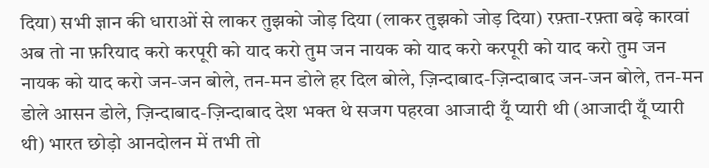दिया) सभी ज्ञान की धाराओं से लाकर तुझको जोड़ दिया (लाकर तुझको जोड़ दिया) रफ़्ता-रफ़्ता बढ़े कारवां अब तो ना फ़रियाद करो करपूरी को याद करो तुम जन नायक को याद करो करपूरी को याद करो तुम जन नायक को याद करो जन-जन बोले, तन-मन डोले हर दिल बोले, ज़िन्दाबाद-ज़िन्दाबाद जन-जन बोले, तन-मन डोले आसन डोले, ज़िन्दाबाद-ज़िन्दाबाद देश भक्त थे सजग पहरवा आजादी यूँ प्यारी थी (आजादी यूँ प्यारी थी) भारत छोड़ो आनदोलन में तभी तो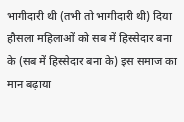भागीदारी थी (तभी तो भागीदारी थी) दिया हौसला महिलाओं को सब में हिस्सेदार बना के (सब में हिस्सेदार बना के) इस समाज का मान बढ़ाया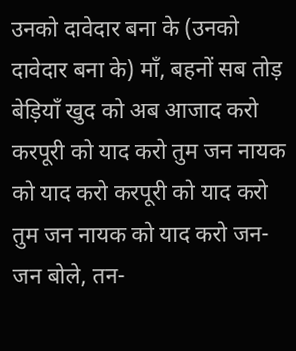उनको दावेदार बना के (उनको दावेदार बना के) माँ, बहनों सब तोड़ बेड़ियाँ खुद को अब आजाद करो करपूरी को याद करो तुम जन नायक को याद करो करपूरी को याद करो तुम जन नायक को याद करो जन-जन बोले, तन-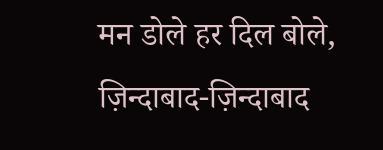मन डोले हर दिल बोले, ज़िन्दाबाद-ज़िन्दाबाद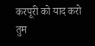करपूरी को याद करो तुम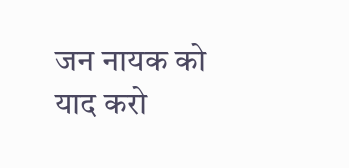जन नायक को याद करो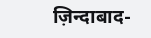ज़िन्दाबाद-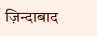ज़िन्दाबाद